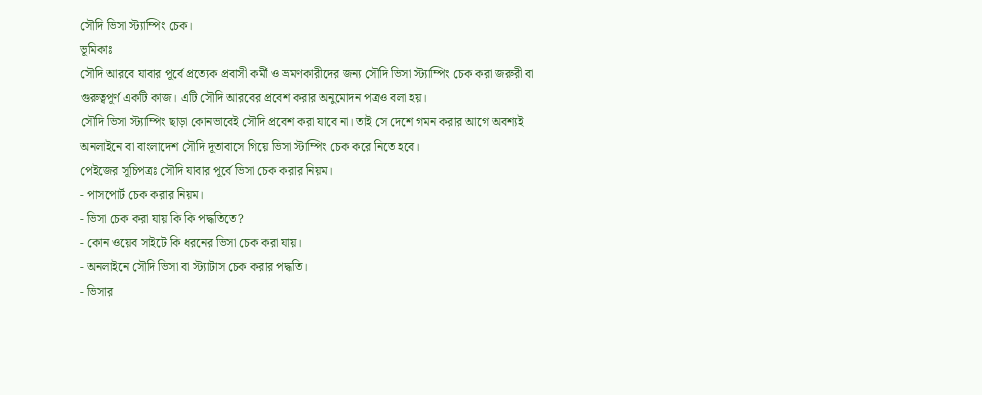সৌদি ভিসা স্ট্যাম্পিং চেক।
ভূমিকাঃ
সৌদি আরবে যাবার পূর্বে প্রত্যেক প্রবাসী কর্মী ও ভ্রমণকারীদের জন্য সৌদি ভিসা স্ট্যাম্পিং চেক করা জরুরী বা গুরুত্বপূর্ণ একটি কাজ। এটি সৌদি আরবের প্রবেশ করার অনুমোদন পত্রও বলা হয়।
সৌদি ভিসা স্ট্যাম্পিং ছাড়া কোনভাবেই সৌদি প্রবেশ করা যাবে না। তাই সে দেশে গমন করার আগে অবশ্যই অনলাইনে বা বাংলাদেশ সৌদি দূতাবাসে গিয়ে ভিসা স্টাম্পিং চেক করে নিতে হবে।
পেইজের সূচিপত্রঃ সৌদি যাবার পূর্বে ভিসা চেক করার নিয়ম।
- পাসপোর্ট চেক করার নিয়ম।
- ভিসা চেক করা যায় কি কি পদ্ধতিতে?
- কোন ওয়েব সাইটে কি ধরনের ভিসা চেক করা যায়।
- অনলাইনে সৌদি ভিসা বা স্ট্যাটাস চেক করার পদ্ধতি।
- ভিসার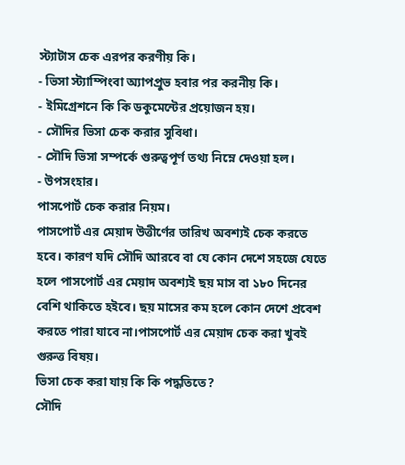স্ট্যাটাস চেক এরপর করণীয় কি।
- ভিসা স্ট্যাম্পিংবা অ্যাপপ্রুভ হবার পর করনীয় কি।
- ইমিগ্রেশনে কি কি ডকুমেন্টের প্রয়োজন হয়।
- সৌদির ভিসা চেক করার সুবিধা।
- সৌদি ভিসা সম্পর্কে গুরুত্বপূর্ণ তথ্য নিম্নে দেওয়া হল।
- উপসংহার।
পাসপোর্ট চেক করার নিয়ম।
পাসপোর্ট এর মেয়াদ উত্তীর্ণের তারিখ অবশ্যই চেক করতে হবে। কারণ যদি সৌদি আরবে বা যে কোন দেশে সহজে যেতে হলে পাসপোর্ট এর মেয়াদ অবশ্যই ছয় মাস বা ১৮০ দিনের বেশি থাকিতে হইবে। ছয় মাসের কম হলে কোন দেশে প্রবেশ করতে পারা যাবে না।পাসপোর্ট এর মেয়াদ চেক করা খুবই গুরুত্ত বিষয়।
ভিসা চেক করা যায় কি কি পদ্ধতিতে?
সৌদি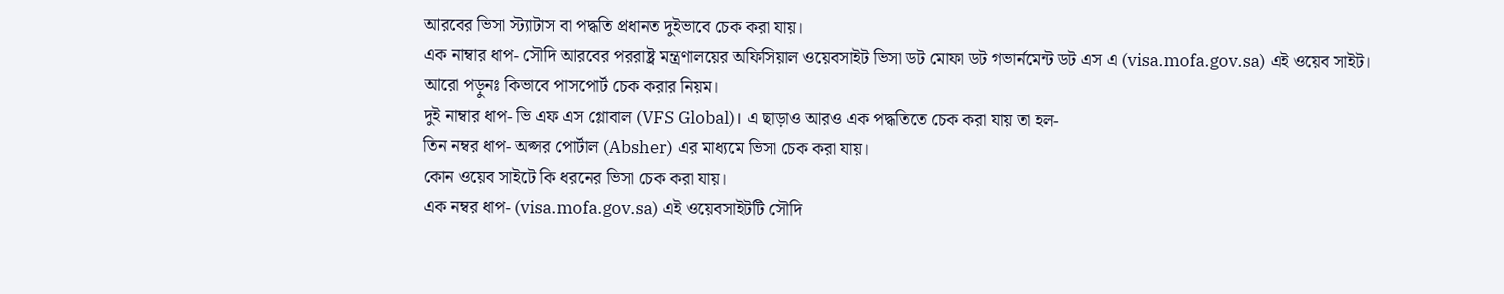আরবের ভিসা স্ট্যাটাস বা পদ্ধতি প্রধানত দুইভাবে চেক করা যায়।
এক নাম্বার ধাপ- সৌদি আরবের পররাষ্ট্র মন্ত্রণালয়ের অফিসিয়াল ওয়েবসাইট ভিসা ডট মোফা ডট গভার্নমেন্ট ডট এস এ (visa.mofa.gov.sa) এই ওয়েব সাইট।
আরো পড়ুনঃ কিভাবে পাসপোর্ট চেক করার নিয়ম।
দুই নাম্বার ধাপ- ভি এফ এস গ্লোবাল (VFS Global)। এ ছাড়াও আরও এক পদ্ধতিতে চেক করা যায় তা হল-
তিন নম্বর ধাপ- অপ্সর পোর্টাল (Absher) এর মাধ্যমে ভিসা চেক করা যায়।
কোন ওয়েব সাইটে কি ধরনের ভিসা চেক করা যায়।
এক নম্বর ধাপ- (visa.mofa.gov.sa) এই ওয়েবসাইটটি সৌদি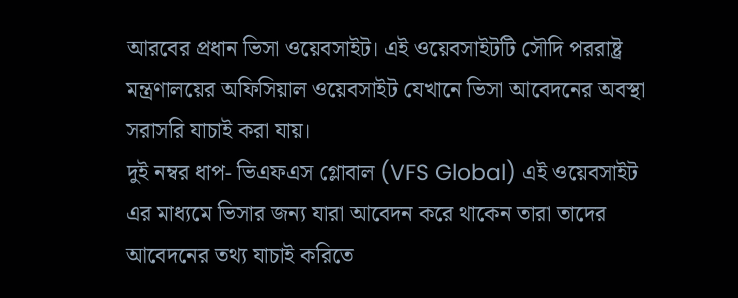আরবের প্রধান ভিসা ওয়েবসাইট। এই ওয়েবসাইটটি সৌদি পররাষ্ট্র মন্ত্রণালয়ের অফিসিয়াল ওয়েবসাইট যেখানে ভিসা আবেদনের অবস্থা সরাসরি যাচাই করা যায়।
দুই নম্বর ধাপ- ভিএফএস গ্লোবাল (VFS Global) এই ওয়েবসাইট এর মাধ্যমে ভিসার জন্য যারা আবেদন করে থাকেন তারা তাদের আবেদনের তথ্য যাচাই করিতে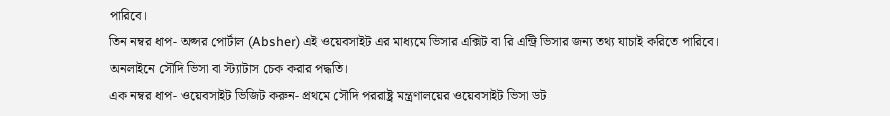পারিবে।
তিন নম্বর ধাপ- অপ্সর পোর্টাল (Absher) এই ওয়েবসাইট এর মাধ্যমে ভিসার এক্সিট বা রি এন্ট্রি ভিসার জন্য তথ্য যাচাই করিতে পারিবে।
অনলাইনে সৌদি ভিসা বা স্ট্যাটাস চেক করার পদ্ধতি।
এক নম্বর ধাপ- ওয়েবসাইট ভিজিট করুন- প্রথমে সৌদি পররাষ্ট্র মন্ত্রণালয়ের ওয়েবসাইট ভিসা ডট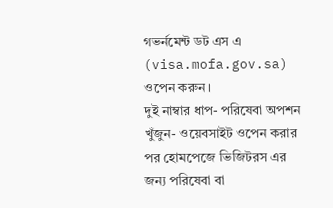গভর্নমেন্ট ডট এস এ (visa.mofa.gov.sa) ওপেন করুন।
দুই নাম্বার ধাপ- পরিষেবা অপশন খুঁজুন- ওয়েবসাইট ওপেন করার পর হোমপেজে ভিজিটরস এর জন্য পরিষেবা বা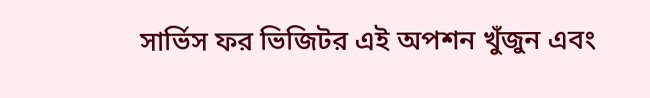সার্ভিস ফর ভিজিটর এই অপশন খুঁজুন এবং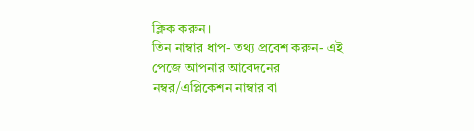ক্লিক করুন।
তিন নাম্বার ধাপ- তথ্য প্রবেশ করুন- এই পেজে আপনার আবেদনের নম্বর/এপ্লিকেশন নাম্বার বা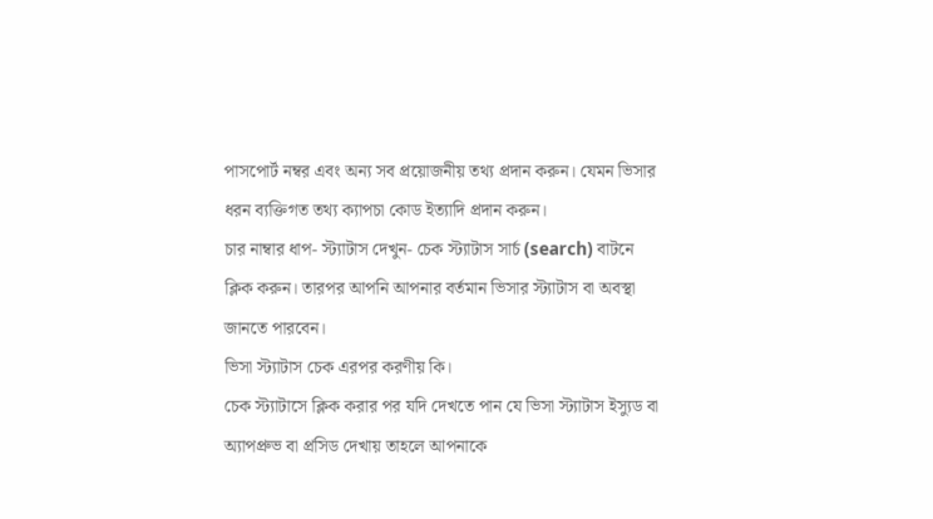পাসপোর্ট নম্বর এবং অন্য সব প্রয়োজনীয় তথ্য প্রদান করুন। যেমন ভিসার ধরন ব্যক্তিগত তথ্য ক্যাপচা কোড ইত্যাদি প্রদান করুন।
চার নাম্বার ধাপ- স্ট্যাটাস দেখুন- চেক স্ট্যাটাস সার্চ (search) বাটনে ক্লিক করুন। তারপর আপনি আপনার বর্তমান ভিসার স্ট্যাটাস বা অবস্থা জানতে পারবেন।
ভিসা স্ট্যাটাস চেক এরপর করণীয় কি।
চেক স্ট্যাটাসে ক্লিক করার পর যদি দেখতে পান যে ভিসা স্ট্যাটাস ইস্যুড বা অ্যাপপ্রুভ বা প্রসিড দেখায় তাহলে আপনাকে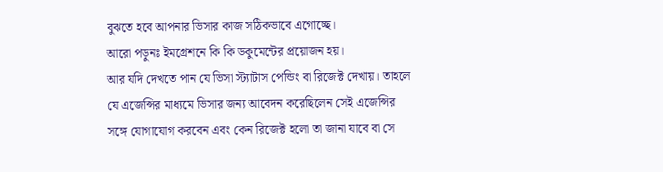বুঝতে হবে আপনার ভিসার কাজ সঠিকভাবে এগোচ্ছে।
আরো পড়ুনঃ ইমগ্রেশনে কি কি ডকুমেন্টের প্রয়োজন হয়।
আর যদি দেখতে পান যে ভিসা স্ট্যাটাস পেন্ডিং বা রিজেক্ট দেখায়। তাহলে যে এজেন্সির মাধ্যমে ভিসার জন্য আবেদন করেছিলেন সেই এজেন্সির সঙ্গে যোগাযোগ করবেন এবং কেন রিজেক্ট হলো তা জানা যাবে বা সে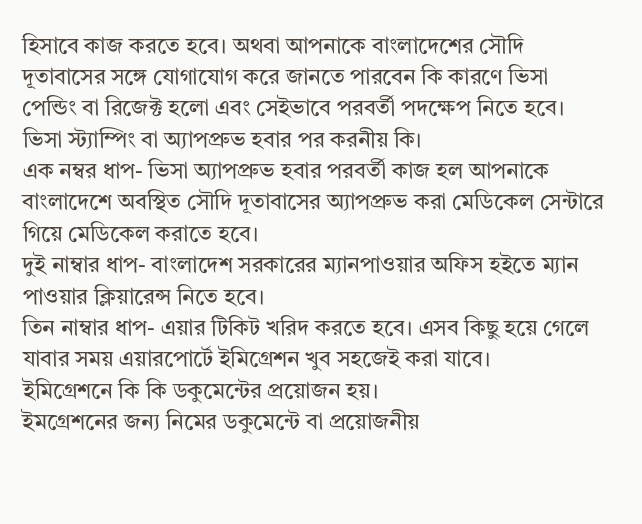হিসাবে কাজ করতে হবে। অথবা আপনাকে বাংলাদেশের সৌদি দূতাবাসের সঙ্গে যোগাযোগ করে জানতে পারবেন কি কারণে ভিসা পেন্ডিং বা রিজেক্ট হলো এবং সেইভাবে পরবর্তী পদক্ষেপ নিতে হবে।
ভিসা স্ট্যাম্পিং বা অ্যাপপ্রুভ হবার পর করনীয় কি।
এক নম্বর ধাপ- ভিসা অ্যাপপ্রুভ হবার পরবর্তী কাজ হল আপনাকে বাংলাদেশে অবস্থিত সৌদি দূতাবাসের অ্যাপপ্রুভ করা মেডিকেল সেন্টারে গিয়ে মেডিকেল করাতে হবে।
দুই নাম্বার ধাপ- বাংলাদেশ সরকারের ম্যানপাওয়ার অফিস হইতে ম্যান পাওয়ার ক্লিয়ারেন্স নিতে হবে।
তিন নাম্বার ধাপ- এয়ার টিকিট খরিদ করতে হবে। এসব কিছু হয়ে গেলে যাবার সময় এয়ারপোর্টে ইমিগ্রেশন খুব সহজেই করা যাবে।
ইমিগ্রেশনে কি কি ডকুমেন্টের প্রয়োজন হয়।
ইমগ্রেশনের জন্য নিমের ডকুমেন্টে বা প্রয়োজনীয়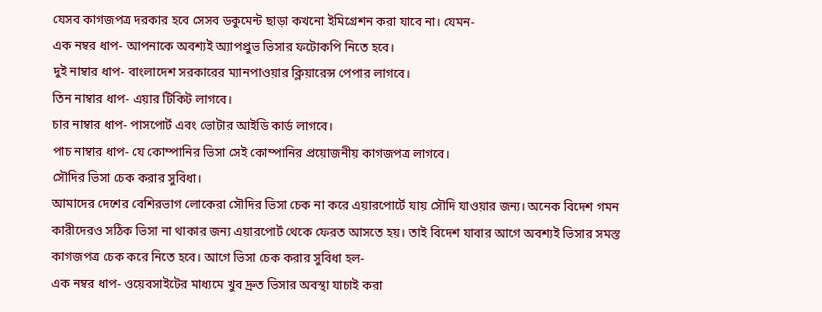যেসব কাগজপত্র দরকার হবে সেসব ডকুমেন্ট ছাড়া কখনো ইমিগ্রেশন করা যাবে না। যেমন-
এক নম্বর ধাপ- আপনাকে অবশ্যই অ্যাপপ্রুভ ভিসার ফটোকপি নিতে হবে।
দুই নাম্বার ধাপ- বাংলাদেশ সরকারের ম্যানপাওয়ার ক্লিয়ারেন্স পেপার লাগবে।
তিন নাম্বার ধাপ- এয়ার টিকিট লাগবে।
চার নাম্বার ধাপ- পাসপোর্ট এবং ভোটার আইডি কার্ড লাগবে।
পাচ নাম্বার ধাপ- যে কোম্পানির ভিসা সেই কোম্পানির প্রয়োজনীয় কাগজপত্র লাগবে।
সৌদির ভিসা চেক করার সুবিধা।
আমাদের দেশের বেশিরভাগ লোকেরা সৌদির ভিসা চেক না করে এয়ারপোর্টে যায় সৌদি যাওয়ার জন্য। অনেক বিদেশ গমন কারীদেরও সঠিক ভিসা না থাকার জন্য এয়ারপোর্ট থেকে ফেরত আসতে হয়। তাই বিদেশ যাবার আগে অবশ্যই ভিসার সমস্ত কাগজপত্র চেক করে নিতে হবে। আগে ভিসা চেক করার সুবিধা হল-
এক নম্বর ধাপ- ওয়েবসাইটের মাধ্যমে খুব দ্রুত ভিসার অবস্থা যাচাই করা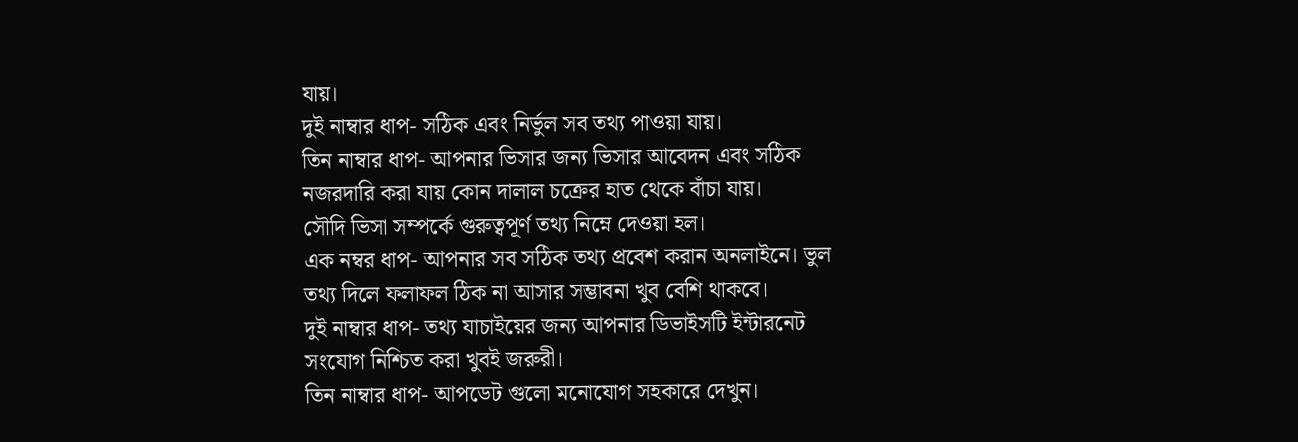যায়।
দুই নাম্বার ধাপ- সঠিক এবং নির্ভুল সব তথ্য পাওয়া যায়।
তিন নাম্বার ধাপ- আপনার ভিসার জন্য ভিসার আবেদন এবং সঠিক নজরদারি করা যায় কোন দালাল চক্রের হাত থেকে বাঁচা যায়।
সৌদি ভিসা সম্পর্কে গুরুত্বপূর্ণ তথ্য নিম্নে দেওয়া হল।
এক নম্বর ধাপ- আপনার সব সঠিক তথ্য প্রবেশ করান অনলাইনে। ভুল তথ্য দিলে ফলাফল ঠিক না আসার সম্ভাবনা খুব বেশি থাকবে।
দুই নাম্বার ধাপ- তথ্য যাচাইয়ের জন্য আপনার ডিভাইসটি ইন্টারনেট সংযোগ নিশ্চিত করা খুবই জরুরী।
তিন নাম্বার ধাপ- আপডেট গুলো মনোযোগ সহকারে দেখুন।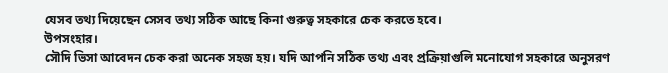যেসব তথ্য দিয়েছেন সেসব তথ্য সঠিক আছে কিনা গুরুত্ব সহকারে চেক করতে হবে।
উপসংহার।
সৌদি ভিসা আবেদন চেক করা অনেক সহজ হয়। যদি আপনি সঠিক তথ্য এবং প্রক্রিয়াগুলি মনোযোগ সহকারে অনুসরণ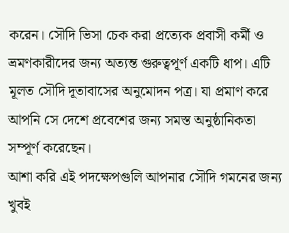করেন। সৌদি ভিসা চেক করা প্রত্যেক প্রবাসী কর্মী ও ভ্রমণকারীদের জন্য অত্যন্ত গুরুত্বপূর্ণ একটি ধাপ। এটি মূলত সৌদি দূতাবাসের অনুমোদন পত্র। যা প্রমাণ করে আপনি সে দেশে প্রবেশের জন্য সমস্ত অনুষ্ঠানিকতা সম্পূর্ণ করেছেন।
আশা করি এই পদক্ষেপগুলি আপনার সৌদি গমনের জন্য খুবই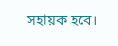সহায়ক হবে।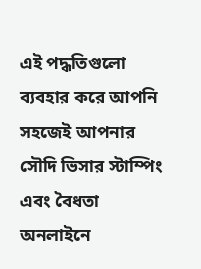এই পদ্ধতিগুলো ব্যবহার করে আপনি সহজেই আপনার সৌদি ভিসার স্টাম্পিং এবং বৈধতা অনলাইনে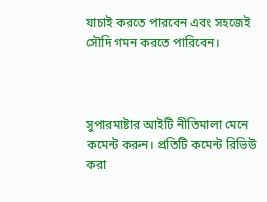যাচাই করতে পারবেন এবং সহজেই সৌদি গমন করতে পারিবেন।



সুপারমাষ্টার আইটি নীতিমালা মেনে কমেন্ট করুন। প্রতিটি কমেন্ট রিভিউ করা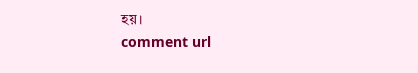হয়।
comment url